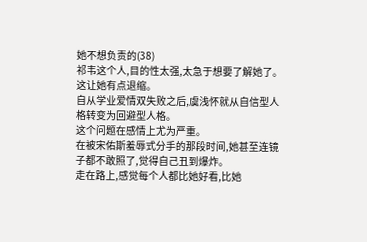她不想负责的(38)
祁韦这个人,目的性太强,太急于想要了解她了。
这让她有点退缩。
自从学业爱情双失败之后,虞浅怀就从自信型人格转变为回避型人格。
这个问题在感情上尤为严重。
在被宋佑斯羞辱式分手的那段时间,她甚至连镜子都不敢照了,觉得自己丑到爆炸。
走在路上,感觉每个人都比她好看,比她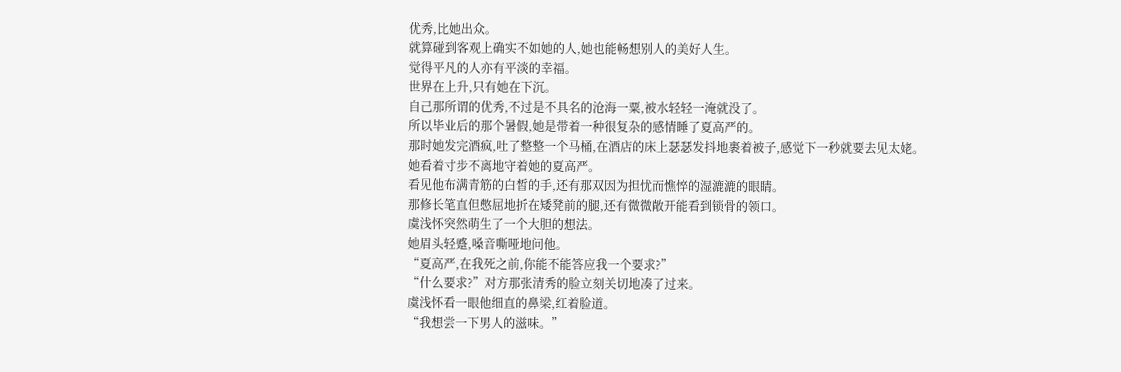优秀,比她出众。
就算碰到客观上确实不如她的人,她也能畅想别人的美好人生。
觉得平凡的人亦有平淡的幸福。
世界在上升,只有她在下沉。
自己那所谓的优秀,不过是不具名的沧海一粟,被水轻轻一淹就没了。
所以毕业后的那个暑假,她是带着一种很复杂的感情睡了夏高严的。
那时她发完酒疯,吐了整整一个马桶,在酒店的床上瑟瑟发抖地裹着被子,感觉下一秒就要去见太姥。
她看着寸步不离地守着她的夏高严。
看见他布满青筋的白皙的手,还有那双因为担忧而憔悴的湿漉漉的眼睛。
那修长笔直但憋屈地折在矮凳前的腿,还有微微敞开能看到锁骨的领口。
虞浅怀突然萌生了一个大胆的想法。
她眉头轻蹙,嗓音嘶哑地问他。
“夏高严,在我死之前,你能不能答应我一个要求?”
“什么要求?”对方那张清秀的脸立刻关切地凑了过来。
虞浅怀看一眼他细直的鼻梁,红着脸道。
“我想尝一下男人的滋味。”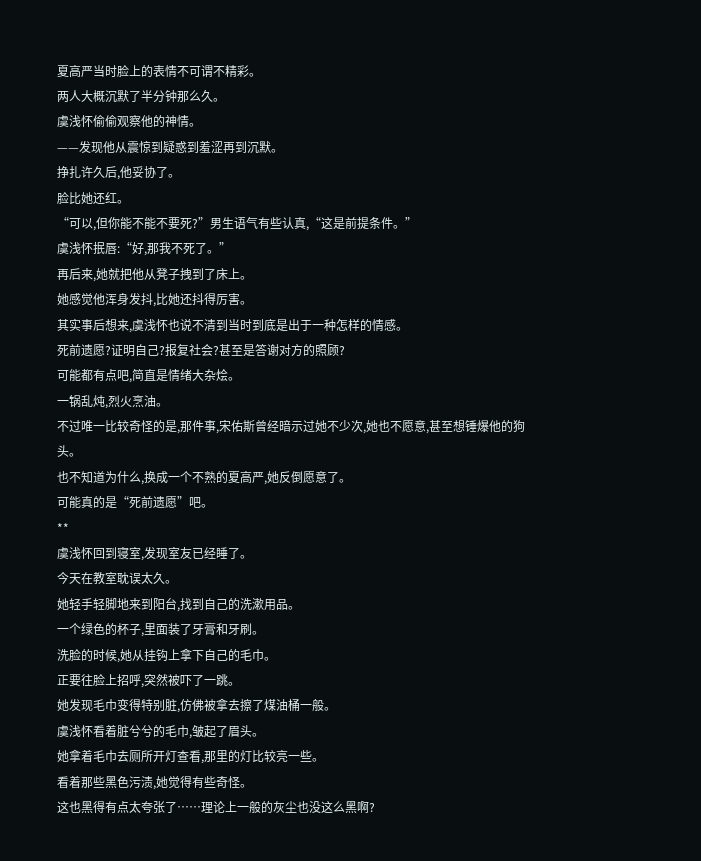夏高严当时脸上的表情不可谓不精彩。
两人大概沉默了半分钟那么久。
虞浅怀偷偷观察他的神情。
——发现他从震惊到疑惑到羞涩再到沉默。
挣扎许久后,他妥协了。
脸比她还红。
“可以,但你能不能不要死?”男生语气有些认真,“这是前提条件。”
虞浅怀抿唇:“好,那我不死了。”
再后来,她就把他从凳子拽到了床上。
她感觉他浑身发抖,比她还抖得厉害。
其实事后想来,虞浅怀也说不清到当时到底是出于一种怎样的情感。
死前遗愿?证明自己?报复社会?甚至是答谢对方的照顾?
可能都有点吧,简直是情绪大杂烩。
一锅乱炖,烈火烹油。
不过唯一比较奇怪的是,那件事,宋佑斯曾经暗示过她不少次,她也不愿意,甚至想锤爆他的狗头。
也不知道为什么,换成一个不熟的夏高严,她反倒愿意了。
可能真的是“死前遗愿”吧。
**
虞浅怀回到寝室,发现室友已经睡了。
今天在教室耽误太久。
她轻手轻脚地来到阳台,找到自己的洗漱用品。
一个绿色的杯子,里面装了牙膏和牙刷。
洗脸的时候,她从挂钩上拿下自己的毛巾。
正要往脸上招呼,突然被吓了一跳。
她发现毛巾变得特别脏,仿佛被拿去擦了煤油桶一般。
虞浅怀看着脏兮兮的毛巾,皱起了眉头。
她拿着毛巾去厕所开灯查看,那里的灯比较亮一些。
看着那些黑色污渍,她觉得有些奇怪。
这也黑得有点太夸张了……理论上一般的灰尘也没这么黑啊?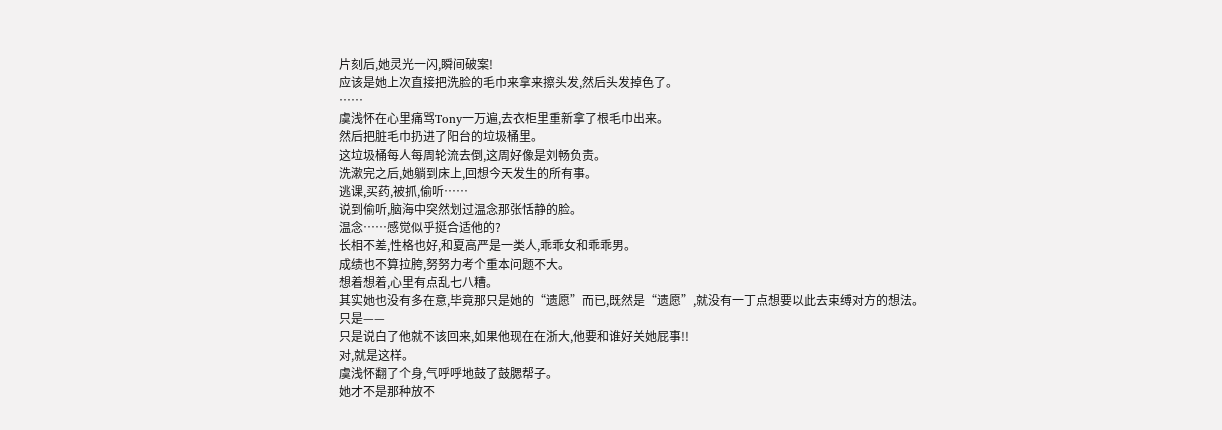片刻后,她灵光一闪,瞬间破案!
应该是她上次直接把洗脸的毛巾来拿来擦头发,然后头发掉色了。
……
虞浅怀在心里痛骂Tony一万遍,去衣柜里重新拿了根毛巾出来。
然后把脏毛巾扔进了阳台的垃圾桶里。
这垃圾桶每人每周轮流去倒,这周好像是刘畅负责。
洗漱完之后,她躺到床上,回想今天发生的所有事。
逃课,买药,被抓,偷听……
说到偷听,脑海中突然划过温念那张恬静的脸。
温念……感觉似乎挺合适他的?
长相不差,性格也好,和夏高严是一类人,乖乖女和乖乖男。
成绩也不算拉胯,努努力考个重本问题不大。
想着想着,心里有点乱七八糟。
其实她也没有多在意,毕竟那只是她的“遗愿”而已,既然是“遗愿”,就没有一丁点想要以此去束缚对方的想法。
只是——
只是说白了他就不该回来,如果他现在在浙大,他要和谁好关她屁事!!
对,就是这样。
虞浅怀翻了个身,气呼呼地鼓了鼓腮帮子。
她才不是那种放不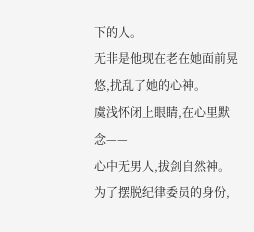下的人。
无非是他现在老在她面前晃悠,扰乱了她的心神。
虞浅怀闭上眼睛,在心里默念——
心中无男人,拔剑自然神。
为了摆脱纪律委员的身份,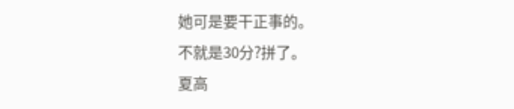她可是要干正事的。
不就是30分?拼了。
夏高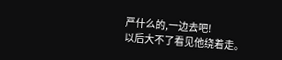严什么的,一边去吧!
以后大不了看见他绕着走。